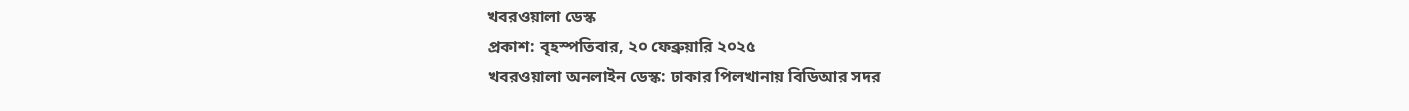খবরওয়ালা ডেস্ক
প্রকাশ: বৃহস্পতিবার, ২০ ফেব্রুয়ারি ২০২৫
খবরওয়ালা অনলাইন ডেস্ক: ঢাকার পিলখানায় বিডিআর সদর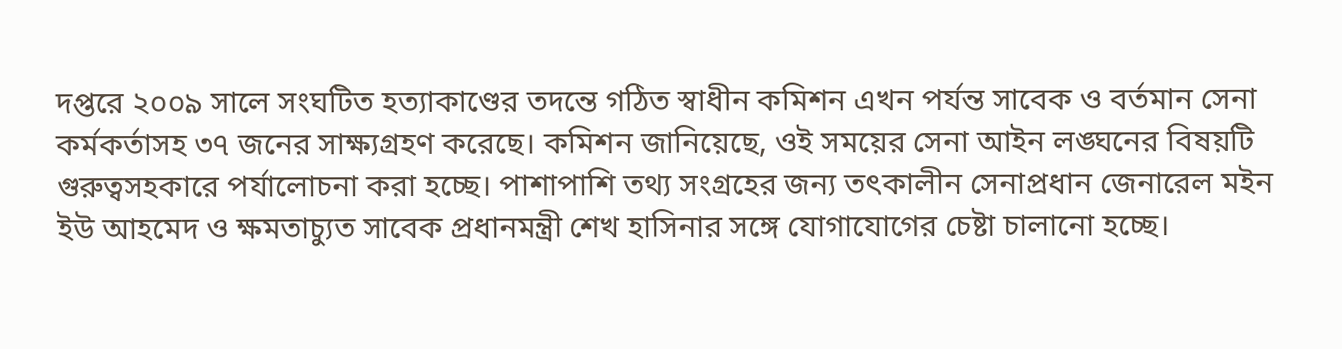দপ্তরে ২০০৯ সালে সংঘটিত হত্যাকাণ্ডের তদন্তে গঠিত স্বাধীন কমিশন এখন পর্যন্ত সাবেক ও বর্তমান সেনা কর্মকর্তাসহ ৩৭ জনের সাক্ষ্যগ্রহণ করেছে। কমিশন জানিয়েছে, ওই সময়ের সেনা আইন লঙ্ঘনের বিষয়টি গুরুত্বসহকারে পর্যালোচনা করা হচ্ছে। পাশাপাশি তথ্য সংগ্রহের জন্য তৎকালীন সেনাপ্রধান জেনারেল মইন ইউ আহমেদ ও ক্ষমতাচ্যুত সাবেক প্রধানমন্ত্রী শেখ হাসিনার সঙ্গে যোগাযোগের চেষ্টা চালানো হচ্ছে।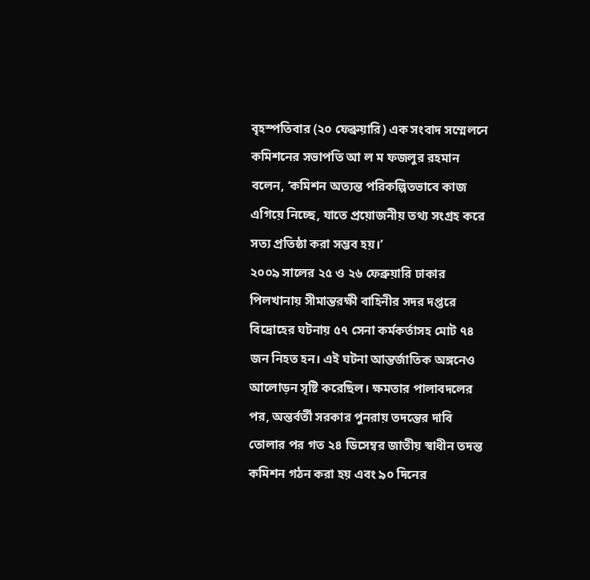বৃহস্পতিবার (২০ ফেব্রুয়ারি) এক সংবাদ সম্মেলনে কমিশনের সভাপতি আ ল ম ফজলুর রহমান বলেন, ‘কমিশন অত্যন্ত পরিকল্পিতভাবে কাজ এগিয়ে নিচ্ছে, যাতে প্রয়োজনীয় তথ্য সংগ্রহ করে সত্য প্রতিষ্ঠা করা সম্ভব হয়।’
২০০৯ সালের ২৫ ও ২৬ ফেব্রুয়ারি ঢাকার পিলখানায় সীমান্তরক্ষী বাহিনীর সদর দপ্তরে বিদ্রোহের ঘটনায় ৫৭ সেনা কর্মকর্তাসহ মোট ৭৪ জন নিহত হন। এই ঘটনা আন্তর্জাতিক অঙ্গনেও আলোড়ন সৃষ্টি করেছিল। ক্ষমতার পালাবদলের পর, অন্তর্বর্তী সরকার পুনরায় তদন্তের দাবি তোলার পর গত ২৪ ডিসেম্বর জাতীয় স্বাধীন তদন্ত কমিশন গঠন করা হয় এবং ৯০ দিনের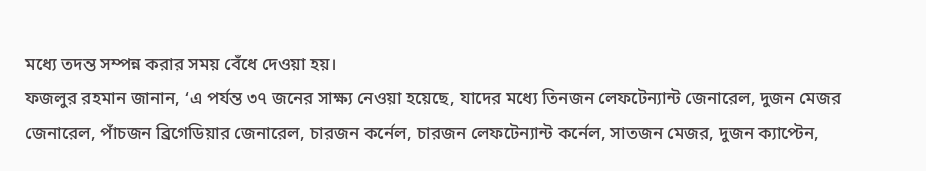মধ্যে তদন্ত সম্পন্ন করার সময় বেঁধে দেওয়া হয়।
ফজলুর রহমান জানান, ‘এ পর্যন্ত ৩৭ জনের সাক্ষ্য নেওয়া হয়েছে, যাদের মধ্যে তিনজন লেফটেন্যান্ট জেনারেল, দুজন মেজর জেনারেল, পাঁচজন ব্রিগেডিয়ার জেনারেল, চারজন কর্নেল, চারজন লেফটেন্যান্ট কর্নেল, সাতজন মেজর, দুজন ক্যাপ্টেন,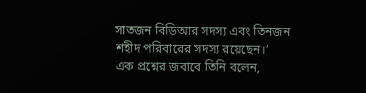সাতজন বিডিআর সদস্য এবং তিনজন শহীদ পরিবারের সদস্য রয়েছেন।’
এক প্রশ্নের জবাবে তিনি বলেন,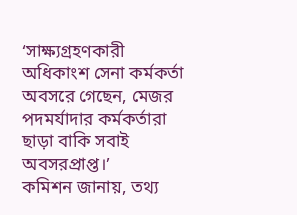‘সাক্ষ্যগ্রহণকারী অধিকাংশ সেনা কর্মকর্তা অবসরে গেছেন, মেজর পদমর্যাদার কর্মকর্তারা ছাড়া বাকি সবাই অবসরপ্রাপ্ত।’
কমিশন জানায়, তথ্য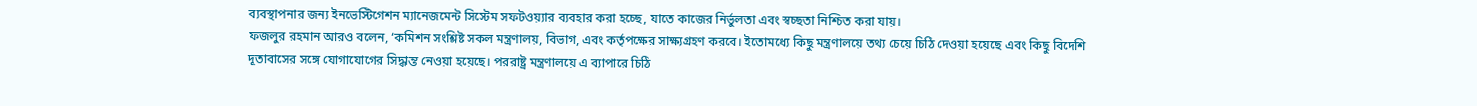ব্যবস্থাপনার জন্য ইনভেস্টিগেশন ম্যানেজমেন্ট সিস্টেম সফটওয়্যার ব্যবহার করা হচ্ছে, যাতে কাজের নির্ভুলতা এবং স্বচ্ছতা নিশ্চিত করা যায়।
ফজলুর রহমান আরও বলেন, ‘কমিশন সংশ্লিষ্ট সকল মন্ত্রণালয়, বিভাগ, এবং কর্তৃপক্ষের সাক্ষ্যগ্রহণ করবে। ইতোমধ্যে কিছু মন্ত্রণালয়ে তথ্য চেয়ে চিঠি দেওয়া হয়েছে এবং কিছু বিদেশি দূতাবাসের সঙ্গে যোগাযোগের সিদ্ধান্ত নেওয়া হয়েছে। পররাষ্ট্র মন্ত্রণালয়ে এ ব্যাপারে চিঠি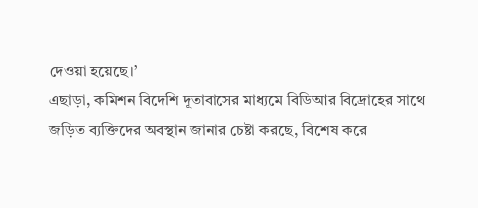দেওয়া হয়েছে।’
এছাড়া, কমিশন বিদেশি দূতাবাসের মাধ্যমে বিডিআর বিদ্রোহের সাথে জড়িত ব্যক্তিদের অবস্থান জানার চেষ্টা করছে, বিশেষ করে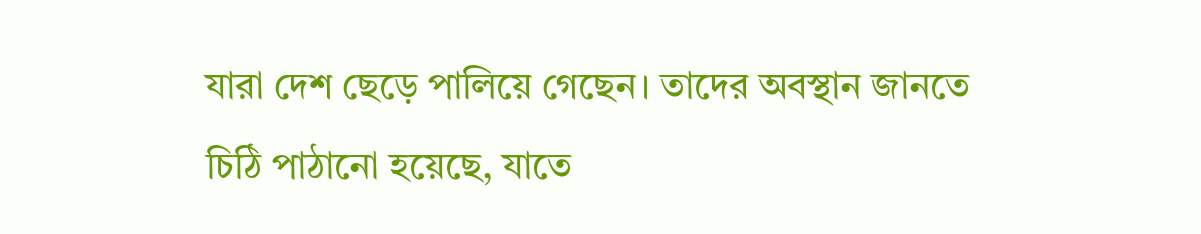যারা দেশ ছেড়ে পালিয়ে গেছেন। তাদের অবস্থান জানতে চিঠি পাঠানো হয়েছে, যাতে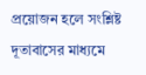প্রয়োজন হলে সংশ্লিষ্ট দূতাবাসের মাধ্যমে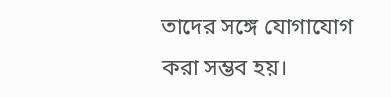তাদের সঙ্গে যোগাযোগ করা সম্ভব হয়।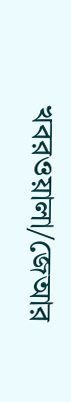খবরওয়ালা/জেআর